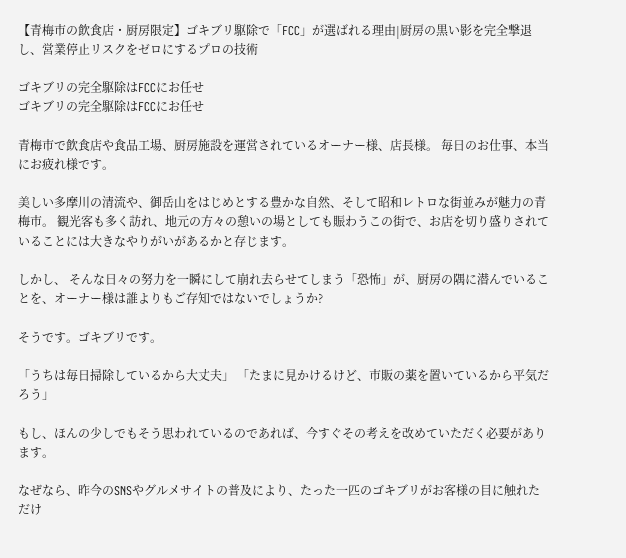【青梅市の飲食店・厨房限定】ゴキブリ駆除で「FCC」が選ばれる理由|厨房の黒い影を完全撃退し、営業停止リスクをゼロにするプロの技術

ゴキブリの完全駆除はFCCにお任せ
ゴキブリの完全駆除はFCCにお任せ

青梅市で飲食店や食品工場、厨房施設を運営されているオーナー様、店長様。 毎日のお仕事、本当にお疲れ様です。

美しい多摩川の清流や、御岳山をはじめとする豊かな自然、そして昭和レトロな街並みが魅力の青梅市。 観光客も多く訪れ、地元の方々の憩いの場としても賑わうこの街で、お店を切り盛りされていることには大きなやりがいがあるかと存じます。

しかし、 そんな日々の努力を一瞬にして崩れ去らせてしまう「恐怖」が、厨房の隅に潜んでいることを、オーナー様は誰よりもご存知ではないでしょうか?

そうです。ゴキブリです。

「うちは毎日掃除しているから大丈夫」 「たまに見かけるけど、市販の薬を置いているから平気だろう」

もし、ほんの少しでもそう思われているのであれば、今すぐその考えを改めていただく必要があります。

なぜなら、昨今のSNSやグルメサイトの普及により、たった一匹のゴキブリがお客様の目に触れただけ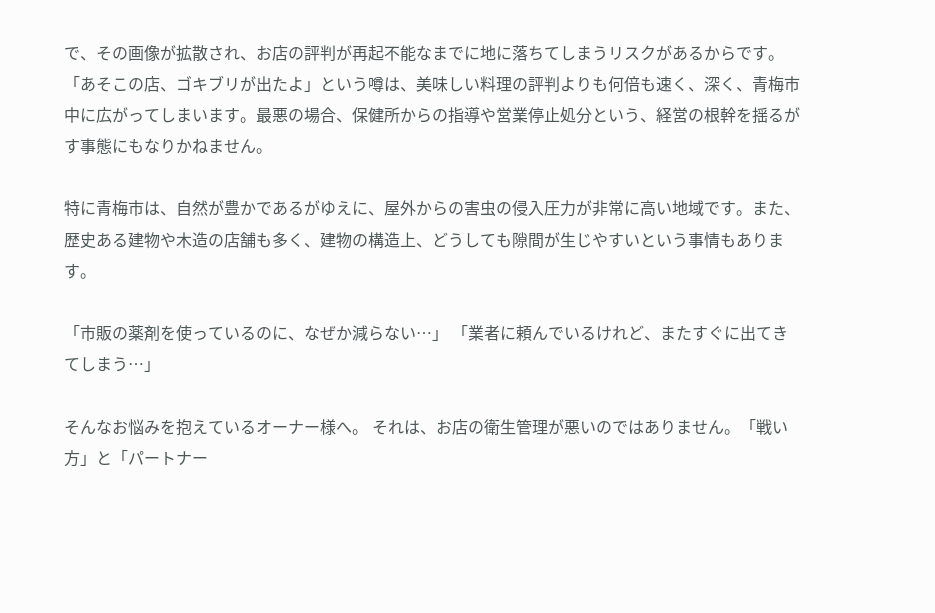で、その画像が拡散され、お店の評判が再起不能なまでに地に落ちてしまうリスクがあるからです。「あそこの店、ゴキブリが出たよ」という噂は、美味しい料理の評判よりも何倍も速く、深く、青梅市中に広がってしまいます。最悪の場合、保健所からの指導や営業停止処分という、経営の根幹を揺るがす事態にもなりかねません。

特に青梅市は、自然が豊かであるがゆえに、屋外からの害虫の侵入圧力が非常に高い地域です。また、歴史ある建物や木造の店舗も多く、建物の構造上、どうしても隙間が生じやすいという事情もあります。

「市販の薬剤を使っているのに、なぜか減らない…」 「業者に頼んでいるけれど、またすぐに出てきてしまう…」

そんなお悩みを抱えているオーナー様へ。 それは、お店の衛生管理が悪いのではありません。「戦い方」と「パートナー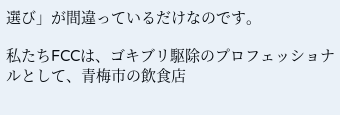選び」が間違っているだけなのです。

私たちFCCは、ゴキブリ駆除のプロフェッショナルとして、青梅市の飲食店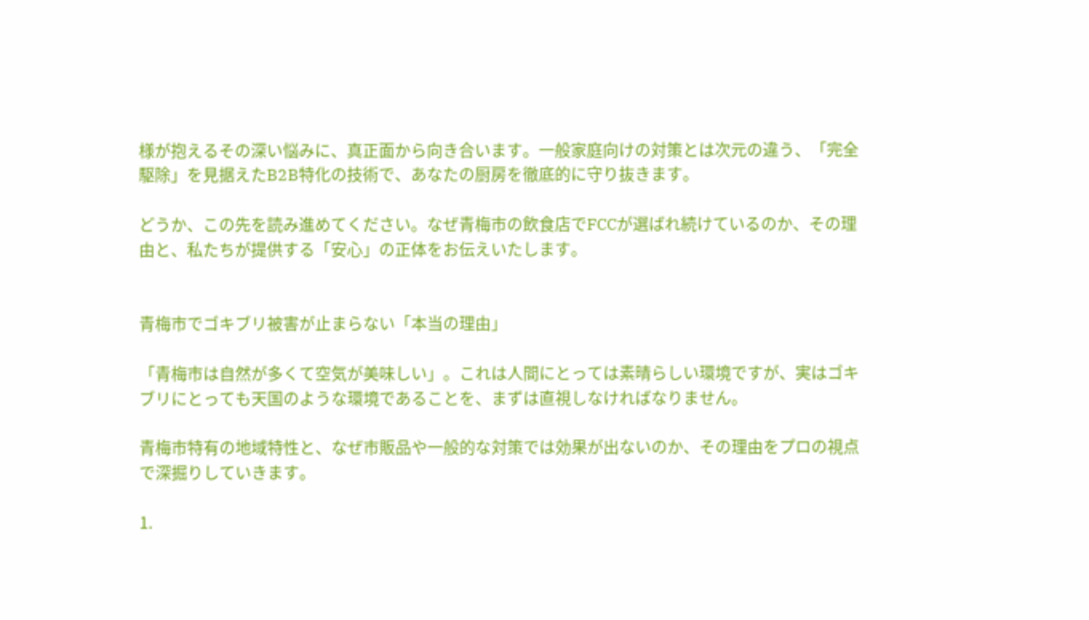様が抱えるその深い悩みに、真正面から向き合います。一般家庭向けの対策とは次元の違う、「完全駆除」を見据えたB2B特化の技術で、あなたの厨房を徹底的に守り抜きます。

どうか、この先を読み進めてください。なぜ青梅市の飲食店でFCCが選ばれ続けているのか、その理由と、私たちが提供する「安心」の正体をお伝えいたします。


青梅市でゴキブリ被害が止まらない「本当の理由」

「青梅市は自然が多くて空気が美味しい」。これは人間にとっては素晴らしい環境ですが、実はゴキブリにとっても天国のような環境であることを、まずは直視しなければなりません。

青梅市特有の地域特性と、なぜ市販品や一般的な対策では効果が出ないのか、その理由をプロの視点で深掘りしていきます。

1.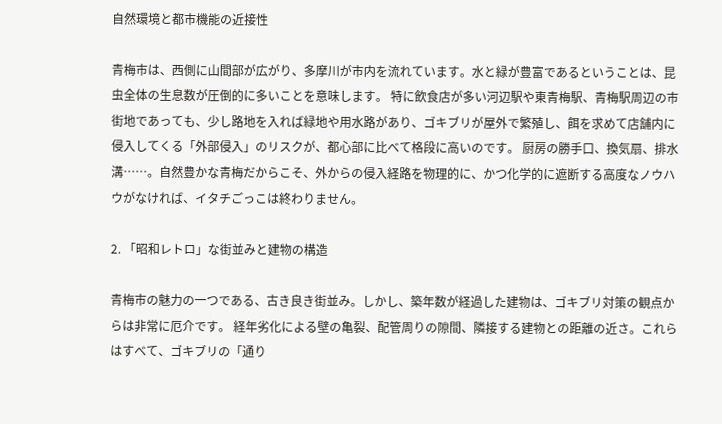自然環境と都市機能の近接性

青梅市は、西側に山間部が広がり、多摩川が市内を流れています。水と緑が豊富であるということは、昆虫全体の生息数が圧倒的に多いことを意味します。 特に飲食店が多い河辺駅や東青梅駅、青梅駅周辺の市街地であっても、少し路地を入れば緑地や用水路があり、ゴキブリが屋外で繁殖し、餌を求めて店舗内に侵入してくる「外部侵入」のリスクが、都心部に比べて格段に高いのです。 厨房の勝手口、換気扇、排水溝……。自然豊かな青梅だからこそ、外からの侵入経路を物理的に、かつ化学的に遮断する高度なノウハウがなければ、イタチごっこは終わりません。

2. 「昭和レトロ」な街並みと建物の構造

青梅市の魅力の一つである、古き良き街並み。しかし、築年数が経過した建物は、ゴキブリ対策の観点からは非常に厄介です。 経年劣化による壁の亀裂、配管周りの隙間、隣接する建物との距離の近さ。これらはすべて、ゴキブリの「通り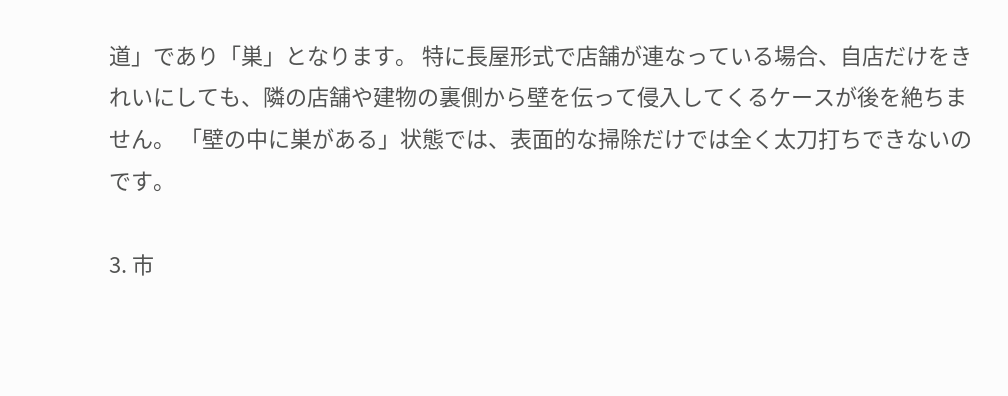道」であり「巣」となります。 特に長屋形式で店舗が連なっている場合、自店だけをきれいにしても、隣の店舗や建物の裏側から壁を伝って侵入してくるケースが後を絶ちません。 「壁の中に巣がある」状態では、表面的な掃除だけでは全く太刀打ちできないのです。

3. 市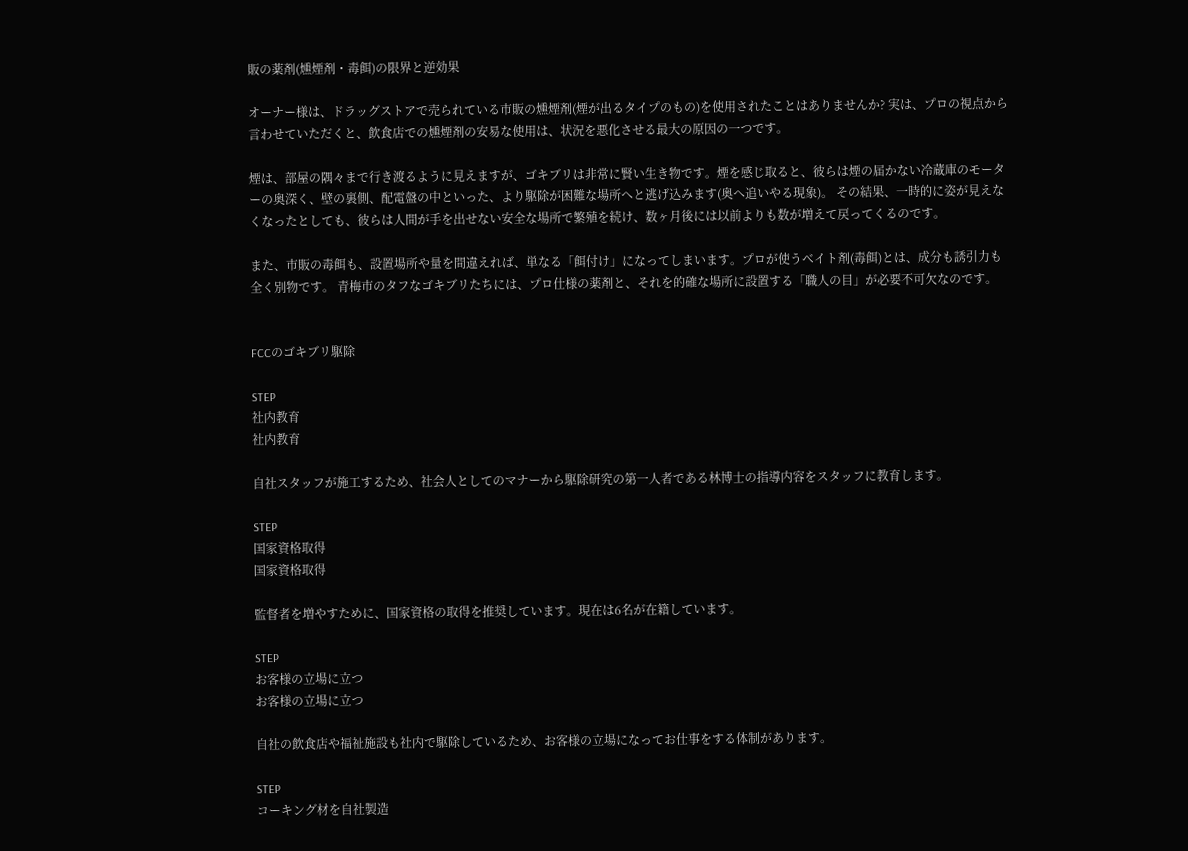販の薬剤(燻煙剤・毒餌)の限界と逆効果

オーナー様は、ドラッグストアで売られている市販の燻煙剤(煙が出るタイプのもの)を使用されたことはありませんか? 実は、プロの視点から言わせていただくと、飲食店での燻煙剤の安易な使用は、状況を悪化させる最大の原因の一つです。

煙は、部屋の隅々まで行き渡るように見えますが、ゴキブリは非常に賢い生き物です。煙を感じ取ると、彼らは煙の届かない冷蔵庫のモーターの奥深く、壁の裏側、配電盤の中といった、より駆除が困難な場所へと逃げ込みます(奥へ追いやる現象)。 その結果、一時的に姿が見えなくなったとしても、彼らは人間が手を出せない安全な場所で繁殖を続け、数ヶ月後には以前よりも数が増えて戻ってくるのです。

また、市販の毒餌も、設置場所や量を間違えれば、単なる「餌付け」になってしまいます。プロが使うベイト剤(毒餌)とは、成分も誘引力も全く別物です。 青梅市のタフなゴキブリたちには、プロ仕様の薬剤と、それを的確な場所に設置する「職人の目」が必要不可欠なのです。


FCCのゴキブリ駆除

STEP
社内教育
社内教育

自社スタッフが施工するため、社会人としてのマナーから駆除研究の第一人者である林博士の指導内容をスタッフに教育します。

STEP
国家資格取得
国家資格取得

監督者を増やすために、国家資格の取得を推奨しています。現在は6名が在籍しています。

STEP
お客様の立場に立つ
お客様の立場に立つ

自社の飲食店や福祉施設も社内で駆除しているため、お客様の立場になってお仕事をする体制があります。

STEP
コーキング材を自社製造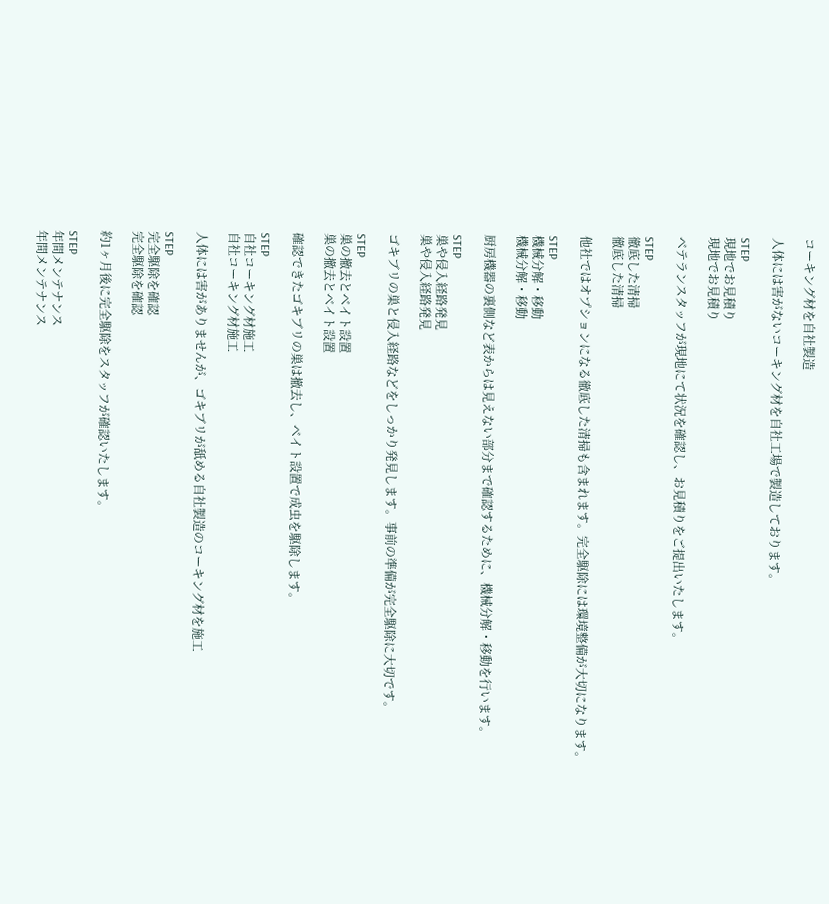コーキング材を自社製造

人体には害がないコーキング材を自社工場で製造しております。

STEP
現地でお見積り
現地でお見積り

ベテランスタッフが現地にて状況を確認し、お見積りをご提出いたします。

STEP
徹底した清掃
徹底した清掃

他社ではオプションになる徹底した清掃も含まれます。完全駆除には環境整備が大切になります。

STEP
機械分解・移動
機械分解・移動

厨房機器の裏側など表からは見えない部分まで確認するために、機械分解・移動を行います。

STEP
巣や侵入経路発見
巣や侵入経路発見

ゴキブリの巣と侵入経路などをしっかり発見します。事前の準備が完全駆除に大切です。

STEP
巣の撤去とベイト設置
巣の撤去とベイト設置

確認できたゴキブリの巣は撤去し、ベイト設置で成虫を駆除します。

STEP
自社コーキング材施工
自社コーキング材施工

人体には害がありませんが、ゴキブリが舐める自社製造のコーキング材を施工

STEP
完全駆除を確認
完全駆除を確認

約1ヶ月後に完全駆除をスタッフが確認いたします。

STEP
年間メンテナンス
年間メンテナンス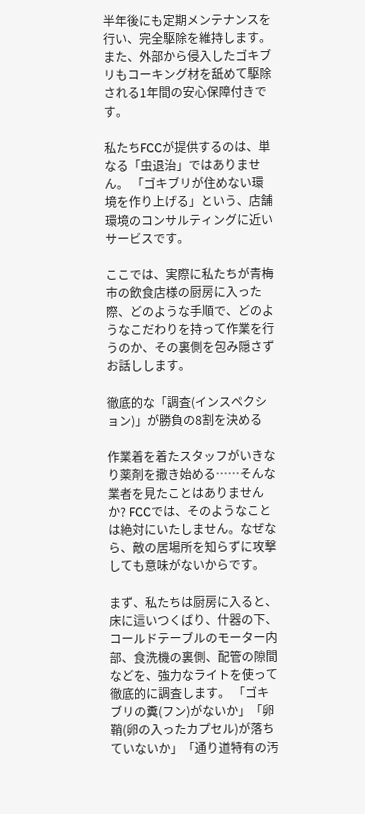半年後にも定期メンテナンスを行い、完全駆除を維持します。また、外部から侵入したゴキブリもコーキング材を舐めて駆除される1年間の安心保障付きです。

私たちFCCが提供するのは、単なる「虫退治」ではありません。 「ゴキブリが住めない環境を作り上げる」という、店舗環境のコンサルティングに近いサービスです。

ここでは、実際に私たちが青梅市の飲食店様の厨房に入った際、どのような手順で、どのようなこだわりを持って作業を行うのか、その裏側を包み隠さずお話しします。

徹底的な「調査(インスペクション)」が勝負の8割を決める

作業着を着たスタッフがいきなり薬剤を撒き始める……そんな業者を見たことはありませんか? FCCでは、そのようなことは絶対にいたしません。なぜなら、敵の居場所を知らずに攻撃しても意味がないからです。

まず、私たちは厨房に入ると、床に這いつくばり、什器の下、コールドテーブルのモーター内部、食洗機の裏側、配管の隙間などを、強力なライトを使って徹底的に調査します。 「ゴキブリの糞(フン)がないか」「卵鞘(卵の入ったカプセル)が落ちていないか」「通り道特有の汚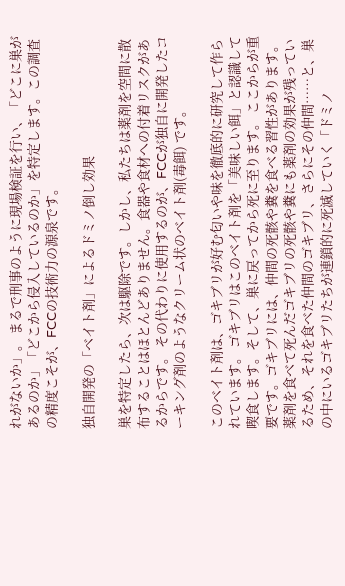れがないか」。 まるで刑事のように現場検証を行い、「どこに巣があるのか」「どこから侵入しているのか」を特定します。この調査の精度こそが、FCCの技術力の源泉です。

独自開発の「ベイト剤」によるドミノ倒し効果

巣を特定したら、次は駆除です。しかし、私たちは薬剤を空間に散布することはほとんどありません。食器や食材への付着リスクがあるからです。 その代わりに使用するのが、FCCが独自に開発したコーキング剤のようなクリーム状のベイト剤(毒餌) です。

このベイト剤は、ゴキブリが好む匂いや味を徹底的に研究して作られています。 ゴキブリはこのベイト剤を「美味しい餌」と認識して喫食します。そして、巣に戻ってから死に至ります。 ここからが重要です。ゴキブリには、仲間の死骸や糞を食べる習性があります。 薬剤を食べて死んだゴキブリの死骸や糞にも薬剤の効果が残っているため、それを食べた仲間のゴキブリ、さらにその仲間……と、巣の中にいるゴキブリたちが連鎖的に死滅していく「ドミノ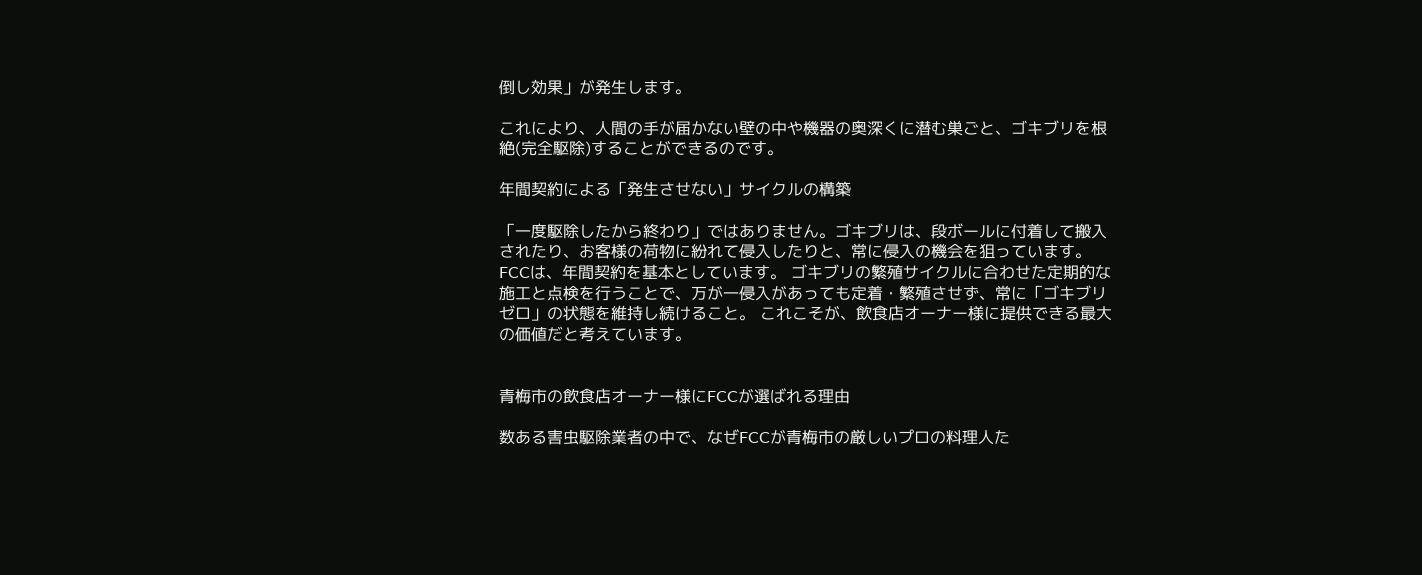倒し効果」が発生します。

これにより、人間の手が届かない壁の中や機器の奥深くに潜む巣ごと、ゴキブリを根絶(完全駆除)することができるのです。

年間契約による「発生させない」サイクルの構築

「一度駆除したから終わり」ではありません。ゴキブリは、段ボールに付着して搬入されたり、お客様の荷物に紛れて侵入したりと、常に侵入の機会を狙っています。 FCCは、年間契約を基本としています。 ゴキブリの繁殖サイクルに合わせた定期的な施工と点検を行うことで、万が一侵入があっても定着・繁殖させず、常に「ゴキブリゼロ」の状態を維持し続けること。 これこそが、飲食店オーナー様に提供できる最大の価値だと考えています。


青梅市の飲食店オーナー様にFCCが選ばれる理由

数ある害虫駆除業者の中で、なぜFCCが青梅市の厳しいプロの料理人た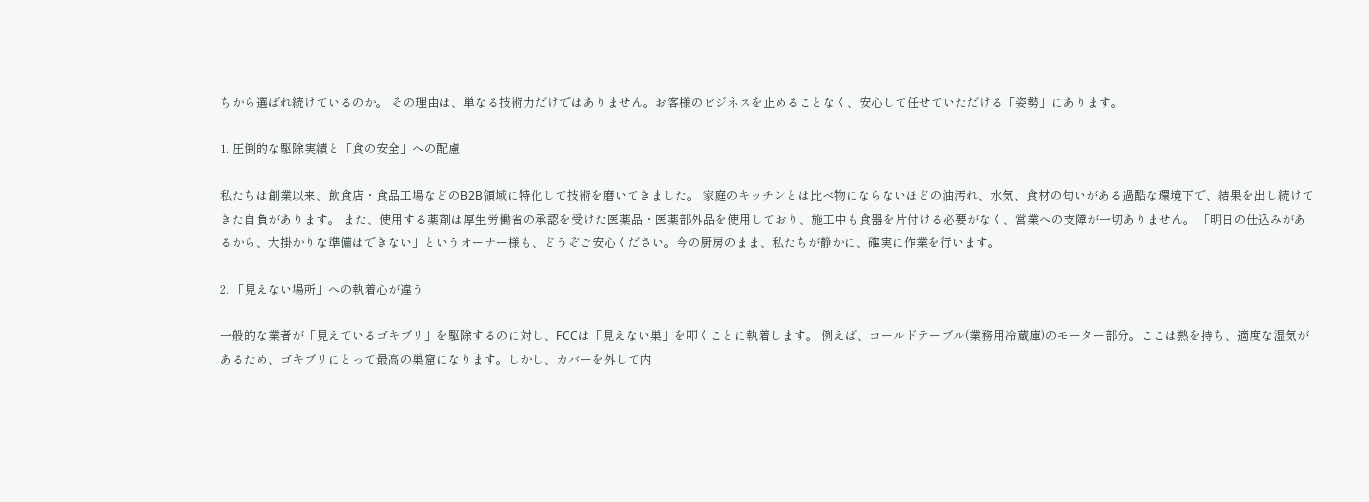ちから選ばれ続けているのか。 その理由は、単なる技術力だけではありません。お客様のビジネスを止めることなく、安心して任せていただける「姿勢」にあります。

1. 圧倒的な駆除実績と「食の安全」への配慮

私たちは創業以来、飲食店・食品工場などのB2B領域に特化して技術を磨いてきました。 家庭のキッチンとは比べ物にならないほどの油汚れ、水気、食材の匂いがある過酷な環境下で、結果を出し続けてきた自負があります。 また、使用する薬剤は厚生労働省の承認を受けた医薬品・医薬部外品を使用しており、施工中も食器を片付ける必要がなく、営業への支障が一切ありません。 「明日の仕込みがあるから、大掛かりな準備はできない」というオーナー様も、どうぞご安心ください。今の厨房のまま、私たちが静かに、確実に作業を行います。

2. 「見えない場所」への執着心が違う

一般的な業者が「見えているゴキブリ」を駆除するのに対し、FCCは「見えない巣」を叩くことに執着します。 例えば、コールドテーブル(業務用冷蔵庫)のモーター部分。ここは熱を持ち、適度な湿気があるため、ゴキブリにとって最高の巣窟になります。しかし、カバーを外して内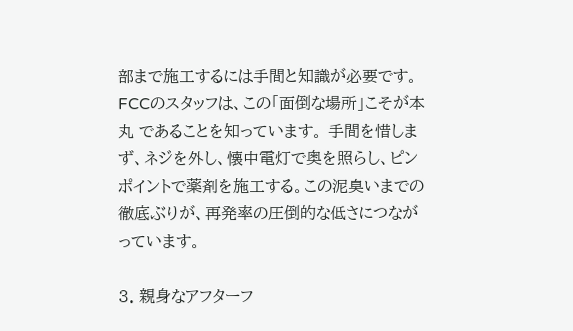部まで施工するには手間と知識が必要です。 FCCのスタッフは、この「面倒な場所」こそが本丸 であることを知っています。 手間を惜しまず、ネジを外し、懐中電灯で奥を照らし、ピンポイントで薬剤を施工する。この泥臭いまでの徹底ぶりが、再発率の圧倒的な低さにつながっています。

3. 親身なアフターフ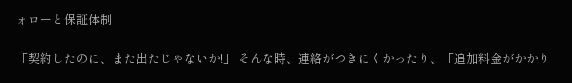ォローと保証体制

「契約したのに、また出たじゃないか!」 そんな時、連絡がつきにくかったり、「追加料金がかかり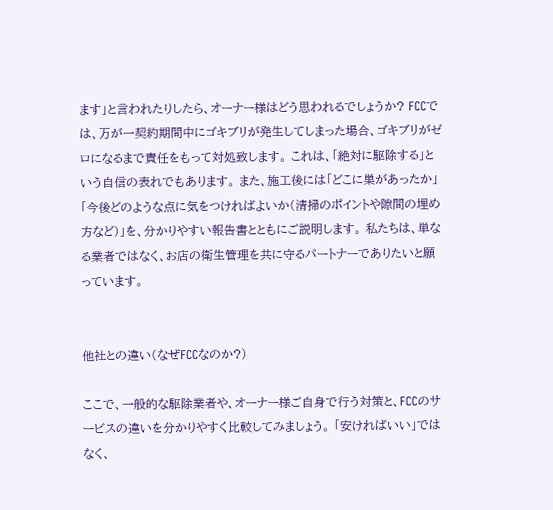ます」と言われたりしたら、オーナー様はどう思われるでしょうか? FCCでは、万が一契約期間中にゴキブリが発生してしまった場合、ゴキブリがゼロになるまで責任をもって対処致します。 これは、「絶対に駆除する」という自信の表れでもあります。 また、施工後には「どこに巣があったか」「今後どのような点に気をつければよいか(清掃のポイントや隙間の埋め方など)」を、分かりやすい報告書とともにご説明します。 私たちは、単なる業者ではなく、お店の衛生管理を共に守るパートナーでありたいと願っています。


他社との違い(なぜFCCなのか?)

ここで、一般的な駆除業者や、オーナー様ご自身で行う対策と、FCCのサービスの違いを分かりやすく比較してみましょう。 「安ければいい」ではなく、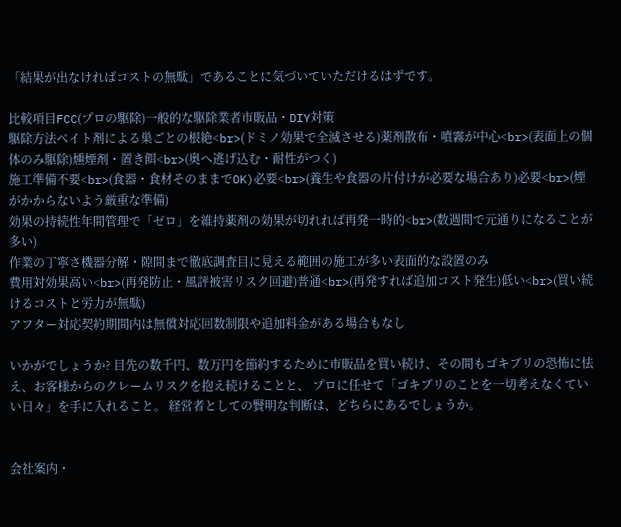「結果が出なければコストの無駄」であることに気づいていただけるはずです。

比較項目FCC(プロの駆除)一般的な駆除業者市販品・DIY対策
駆除方法ベイト剤による巣ごとの根絶<br>(ドミノ効果で全滅させる)薬剤散布・噴霧が中心<br>(表面上の個体のみ駆除)燻煙剤・置き餌<br>(奥へ逃げ込む・耐性がつく)
施工準備不要<br>(食器・食材そのままでOK)必要<br>(養生や食器の片付けが必要な場合あり)必要<br>(煙がかからないよう厳重な準備)
効果の持続性年間管理で「ゼロ」を維持薬剤の効果が切れれば再発一時的<br>(数週間で元通りになることが多い)
作業の丁寧さ機器分解・隙間まで徹底調査目に見える範囲の施工が多い表面的な設置のみ
費用対効果高い<br>(再発防止・風評被害リスク回避)普通<br>(再発すれば追加コスト発生)低い<br>(買い続けるコストと労力が無駄)
アフター対応契約期間内は無償対応回数制限や追加料金がある場合もなし

いかがでしょうか? 目先の数千円、数万円を節約するために市販品を買い続け、その間もゴキブリの恐怖に怯え、お客様からのクレームリスクを抱え続けることと、 プロに任せて「ゴキブリのことを一切考えなくていい日々」を手に入れること。 経営者としての賢明な判断は、どちらにあるでしょうか。


会社案内・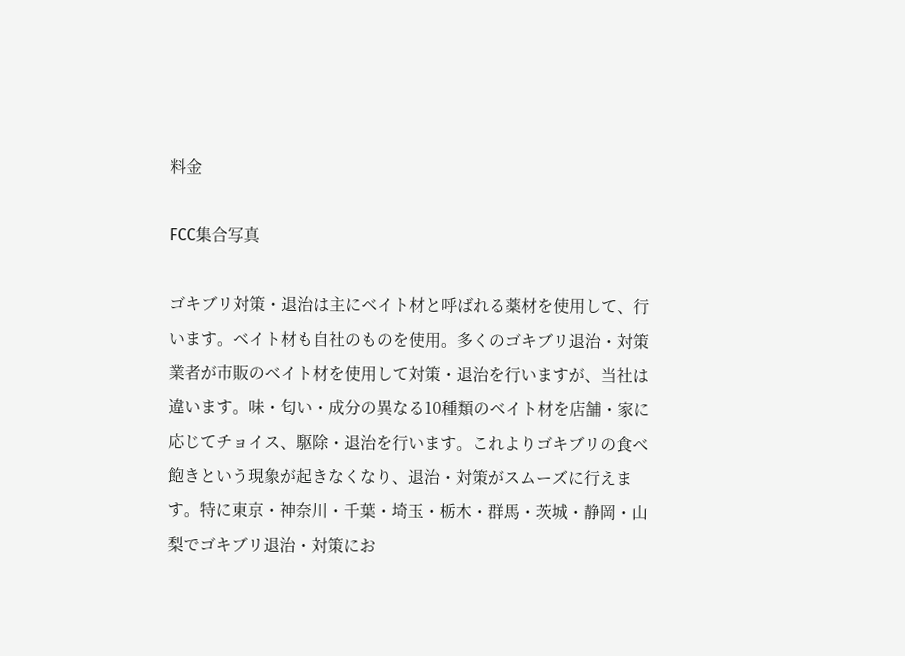料金

FCC集合写真

ゴキブリ対策・退治は主にベイト材と呼ばれる薬材を使用して、行います。ベイト材も自社のものを使用。多くのゴキブリ退治・対策業者が市販のベイト材を使用して対策・退治を行いますが、当社は違います。味・匂い・成分の異なる10種類のベイト材を店舗・家に応じてチョイス、駆除・退治を行います。これよりゴキブリの食べ飽きという現象が起きなくなり、退治・対策がスムーズに行えます。特に東京・神奈川・千葉・埼玉・栃木・群馬・茨城・静岡・山梨でゴキブリ退治・対策にお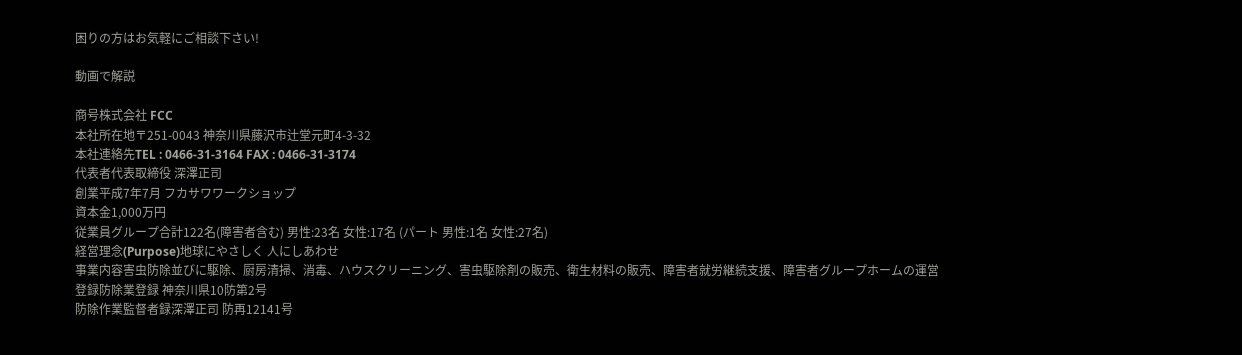困りの方はお気軽にご相談下さい!

動画で解説

商号株式会社 FCC
本社所在地〒251-0043 神奈川県藤沢市辻堂元町4-3-32
本社連絡先TEL : 0466-31-3164 FAX : 0466-31-3174
代表者代表取締役 深澤正司
創業平成7年7月 フカサワワークショップ
資本金1,000万円
従業員グループ合計122名(障害者含む) 男性:23名 女性:17名 (パート 男性:1名 女性:27名)
経営理念(Purpose)地球にやさしく 人にしあわせ
事業内容害虫防除並びに駆除、厨房清掃、消毒、ハウスクリーニング、害虫駆除剤の販売、衛生材料の販売、障害者就労継続支援、障害者グループホームの運営
登録防除業登録 神奈川県10防第2号
防除作業監督者録深澤正司 防再12141号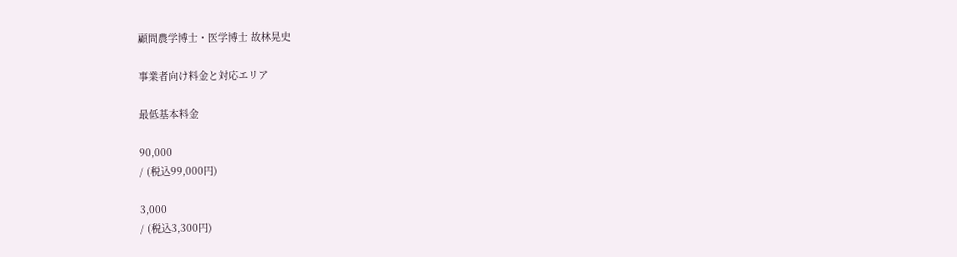顧問農学博士・医学博士 故林晃史

事業者向け料金と対応エリア

最低基本料金

90,000
/ (税込99,000円)

3,000
/ (税込3,300円)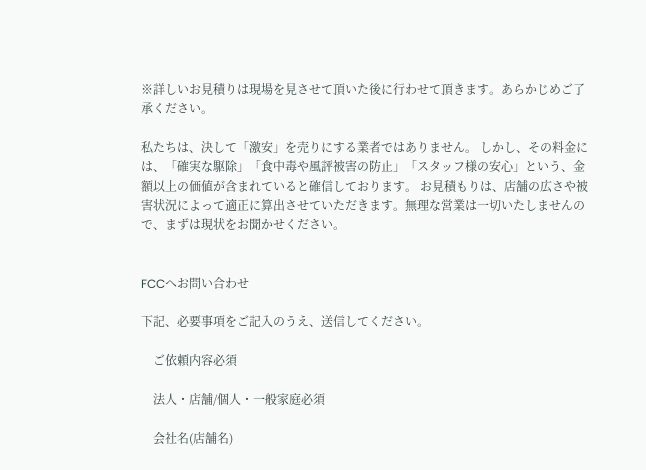※詳しいお見積りは現場を見させて頂いた後に行わせて頂きます。あらかじめご了承ください。

私たちは、決して「激安」を売りにする業者ではありません。 しかし、その料金には、「確実な駆除」「食中毒や風評被害の防止」「スタッフ様の安心」という、金額以上の価値が含まれていると確信しております。 お見積もりは、店舗の広さや被害状況によって適正に算出させていただきます。無理な営業は一切いたしませんので、まずは現状をお聞かせください。


FCCへお問い合わせ

下記、必要事項をご記入のうえ、送信してください。

    ご依頼内容必須

    法人・店舗/個人・一般家庭必須

    会社名(店舗名)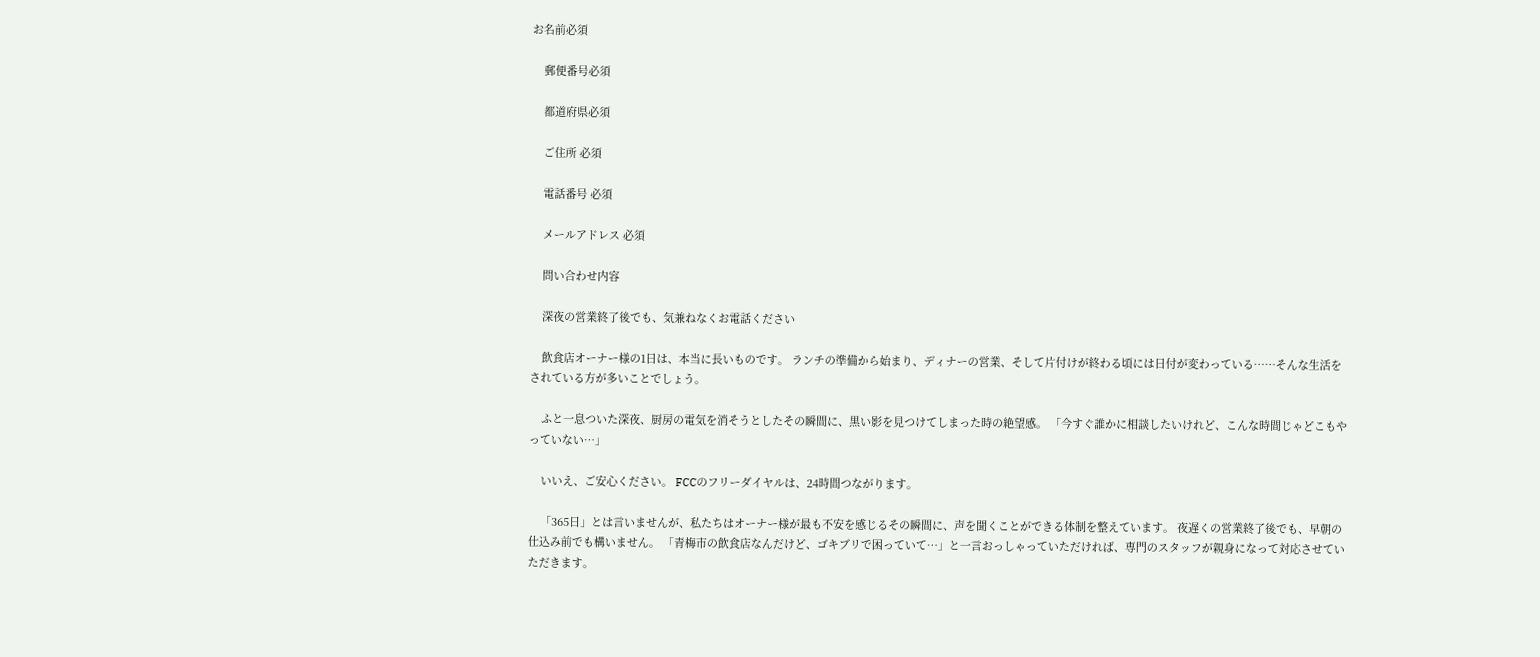お名前必須

    郵便番号必須

    都道府県必須

    ご住所 必須

    電話番号 必須

    メールアドレス 必須

    問い合わせ内容

    深夜の営業終了後でも、気兼ねなくお電話ください

    飲食店オーナー様の1日は、本当に長いものです。 ランチの準備から始まり、ディナーの営業、そして片付けが終わる頃には日付が変わっている……そんな生活をされている方が多いことでしょう。

    ふと一息ついた深夜、厨房の電気を消そうとしたその瞬間に、黒い影を見つけてしまった時の絶望感。 「今すぐ誰かに相談したいけれど、こんな時間じゃどこもやっていない…」

    いいえ、ご安心ください。 FCCのフリーダイヤルは、24時間つながります。

    「365日」とは言いませんが、私たちはオーナー様が最も不安を感じるその瞬間に、声を聞くことができる体制を整えています。 夜遅くの営業終了後でも、早朝の仕込み前でも構いません。 「青梅市の飲食店なんだけど、ゴキブリで困っていて…」と一言おっしゃっていただければ、専門のスタッフが親身になって対応させていただきます。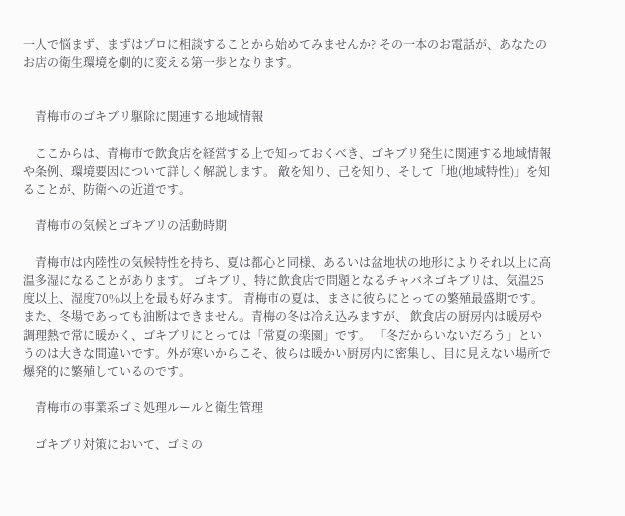一人で悩まず、まずはプロに相談することから始めてみませんか? その一本のお電話が、あなたのお店の衛生環境を劇的に変える第一歩となります。


    青梅市のゴキブリ駆除に関連する地域情報

    ここからは、青梅市で飲食店を経営する上で知っておくべき、ゴキブリ発生に関連する地域情報や条例、環境要因について詳しく解説します。 敵を知り、己を知り、そして「地(地域特性)」を知ることが、防衛への近道です。

    青梅市の気候とゴキブリの活動時期

    青梅市は内陸性の気候特性を持ち、夏は都心と同様、あるいは盆地状の地形によりそれ以上に高温多湿になることがあります。 ゴキブリ、特に飲食店で問題となるチャバネゴキブリは、気温25度以上、湿度70%以上を最も好みます。 青梅市の夏は、まさに彼らにとっての繁殖最盛期です。 また、冬場であっても油断はできません。青梅の冬は冷え込みますが、 飲食店の厨房内は暖房や調理熱で常に暖かく、ゴキブリにとっては「常夏の楽園」です。 「冬だからいないだろう」というのは大きな間違いです。外が寒いからこそ、彼らは暖かい厨房内に密集し、目に見えない場所で爆発的に繁殖しているのです。

    青梅市の事業系ゴミ処理ルールと衛生管理

    ゴキブリ対策において、ゴミの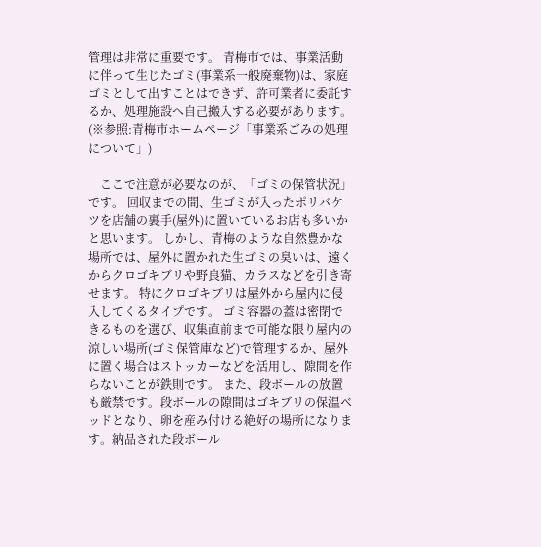管理は非常に重要です。 青梅市では、事業活動に伴って生じたゴミ(事業系一般廃棄物)は、家庭ゴミとして出すことはできず、許可業者に委託するか、処理施設へ自己搬入する必要があります。 (※参照:青梅市ホームページ「事業系ごみの処理について」)

    ここで注意が必要なのが、「ゴミの保管状況」です。 回収までの間、生ゴミが入ったポリバケツを店舗の裏手(屋外)に置いているお店も多いかと思います。 しかし、青梅のような自然豊かな場所では、屋外に置かれた生ゴミの臭いは、遠くからクロゴキブリや野良猫、カラスなどを引き寄せます。 特にクロゴキブリは屋外から屋内に侵入してくるタイプです。 ゴミ容器の蓋は密閉できるものを選び、収集直前まで可能な限り屋内の涼しい場所(ゴミ保管庫など)で管理するか、屋外に置く場合はストッカーなどを活用し、隙間を作らないことが鉄則です。 また、段ボールの放置も厳禁です。段ボールの隙間はゴキブリの保温ベッドとなり、卵を産み付ける絶好の場所になります。納品された段ボール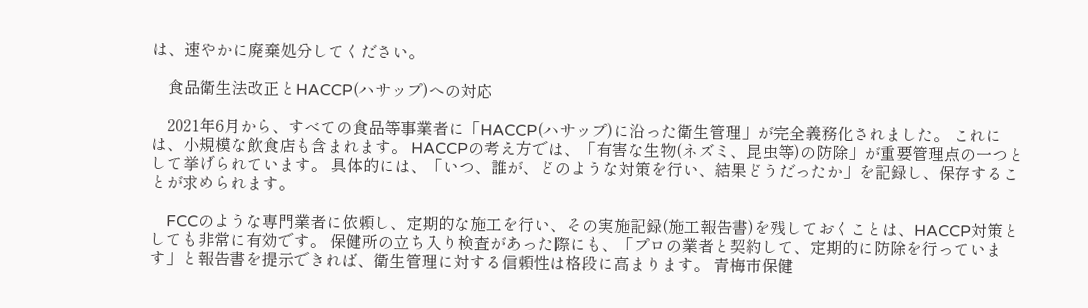は、速やかに廃棄処分してください。

    食品衛生法改正とHACCP(ハサップ)への対応

    2021年6月から、すべての食品等事業者に「HACCP(ハサップ)に沿った衛生管理」が完全義務化されました。 これには、小規模な飲食店も含まれます。 HACCPの考え方では、「有害な生物(ネズミ、昆虫等)の防除」が重要管理点の一つとして挙げられています。 具体的には、「いつ、誰が、どのような対策を行い、結果どうだったか」を記録し、保存することが求められます。

    FCCのような専門業者に依頼し、定期的な施工を行い、その実施記録(施工報告書)を残しておくことは、HACCP対策としても非常に有効です。 保健所の立ち入り検査があった際にも、「プロの業者と契約して、定期的に防除を行っています」と報告書を提示できれば、衛生管理に対する信頼性は格段に高まります。 青梅市保健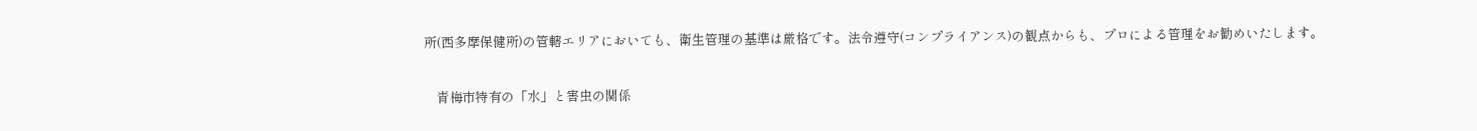所(西多摩保健所)の管轄エリアにおいても、衛生管理の基準は厳格です。法令遵守(コンプライアンス)の観点からも、プロによる管理をお勧めいたします。

    青梅市特有の「水」と害虫の関係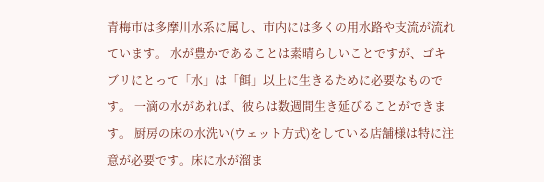青梅市は多摩川水系に属し、市内には多くの用水路や支流が流れています。 水が豊かであることは素晴らしいことですが、ゴキブリにとって「水」は「餌」以上に生きるために必要なものです。 一滴の水があれば、彼らは数週間生き延びることができます。 厨房の床の水洗い(ウェット方式)をしている店舗様は特に注意が必要です。床に水が溜ま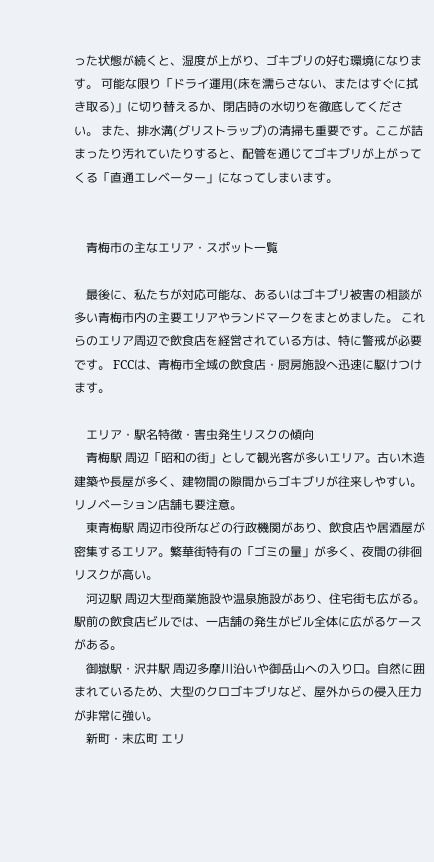った状態が続くと、湿度が上がり、ゴキブリの好む環境になります。 可能な限り「ドライ運用(床を濡らさない、またはすぐに拭き取る)」に切り替えるか、閉店時の水切りを徹底してください。 また、排水溝(グリストラップ)の清掃も重要です。ここが詰まったり汚れていたりすると、配管を通じてゴキブリが上がってくる「直通エレベーター」になってしまいます。


    青梅市の主なエリア・スポット一覧

    最後に、私たちが対応可能な、あるいはゴキブリ被害の相談が多い青梅市内の主要エリアやランドマークをまとめました。 これらのエリア周辺で飲食店を経営されている方は、特に警戒が必要です。 FCCは、青梅市全域の飲食店・厨房施設へ迅速に駆けつけます。

    エリア・駅名特徴・害虫発生リスクの傾向
    青梅駅 周辺「昭和の街」として観光客が多いエリア。古い木造建築や長屋が多く、建物間の隙間からゴキブリが往来しやすい。リノベーション店舗も要注意。
    東青梅駅 周辺市役所などの行政機関があり、飲食店や居酒屋が密集するエリア。繁華街特有の「ゴミの量」が多く、夜間の徘徊リスクが高い。
    河辺駅 周辺大型商業施設や温泉施設があり、住宅街も広がる。駅前の飲食店ビルでは、一店舗の発生がビル全体に広がるケースがある。
    御嶽駅・沢井駅 周辺多摩川沿いや御岳山への入り口。自然に囲まれているため、大型のクロゴキブリなど、屋外からの侵入圧力が非常に強い。
    新町・末広町 エリ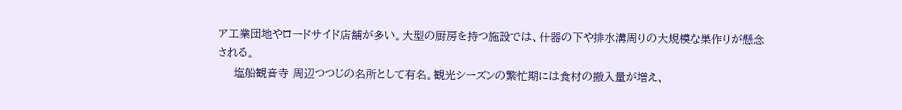ア工業団地やロードサイド店舗が多い。大型の厨房を持つ施設では、什器の下や排水溝周りの大規模な巣作りが懸念される。
    塩船観音寺 周辺つつじの名所として有名。観光シーズンの繁忙期には食材の搬入量が増え、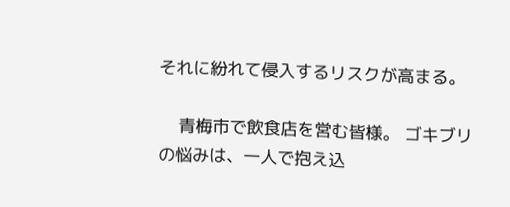それに紛れて侵入するリスクが高まる。

    青梅市で飲食店を営む皆様。 ゴキブリの悩みは、一人で抱え込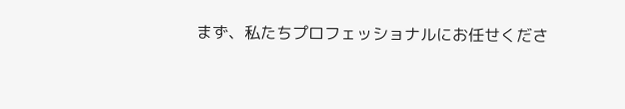まず、私たちプロフェッショナルにお任せくださ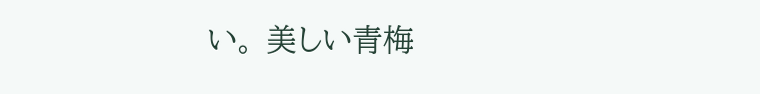い。 美しい青梅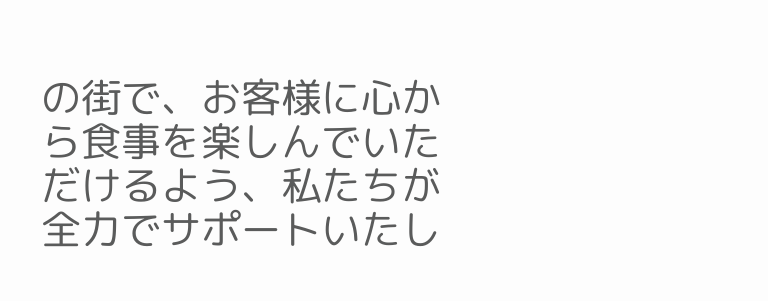の街で、お客様に心から食事を楽しんでいただけるよう、私たちが全力でサポートいたし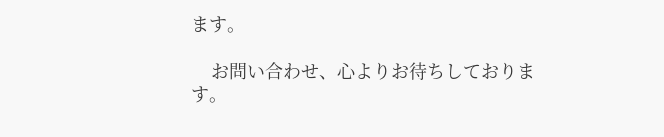ます。

    お問い合わせ、心よりお待ちしております。